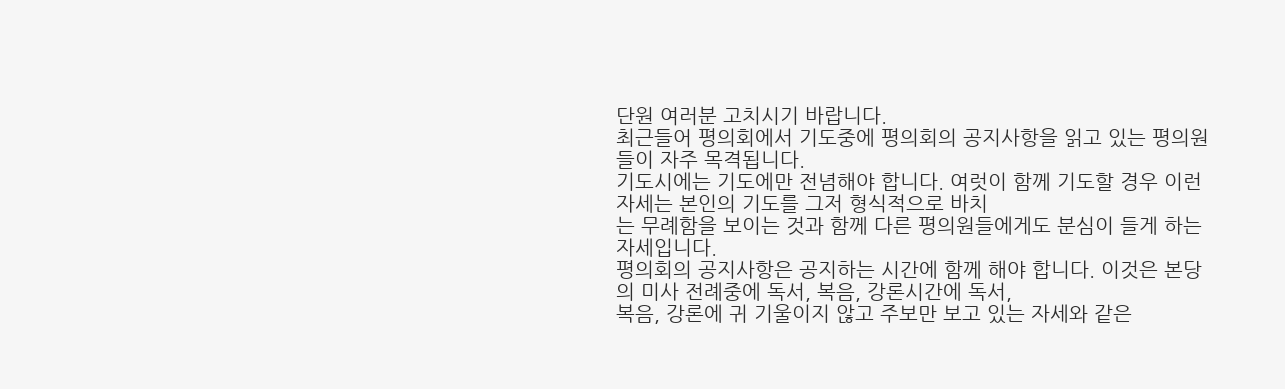단원 여러분 고치시기 바랍니다.
최근들어 평의회에서 기도중에 평의회의 공지사항을 읽고 있는 평의원들이 자주 목격됩니다.
기도시에는 기도에만 전념해야 합니다. 여럿이 함께 기도할 경우 이런 자세는 본인의 기도를 그저 형식적으로 바치
는 무례함을 보이는 것과 함께 다른 평의원들에게도 분심이 들게 하는 자세입니다.
평의회의 공지사항은 공지하는 시간에 함께 해야 합니다. 이것은 본당의 미사 전례중에 독서, 복음, 강론시간에 독서,
복음, 강론에 귀 기울이지 않고 주보만 보고 있는 자세와 같은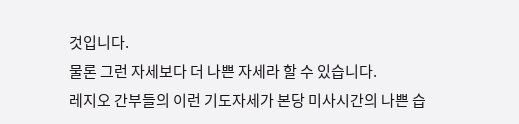것입니다.
물론 그런 자세보다 더 나쁜 자세라 할 수 있습니다.
레지오 간부들의 이런 기도자세가 본당 미사시간의 나쁜 습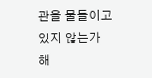관을 물들이고 있지 않는가 해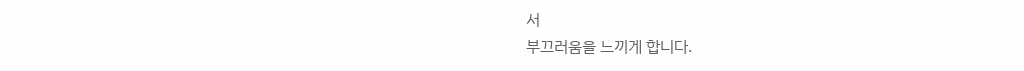서
부끄러움을 느끼게 합니다.